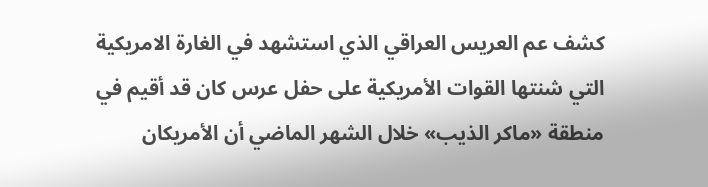كشف عم العريس العراقي الذي استشهد في الغارة الامريكية التي شنتها القوات الأمريكية على حفل عرس كان قد أقيم في منطقة «ماكر الذيب» خلال الشهر الماضي أن الأمريكان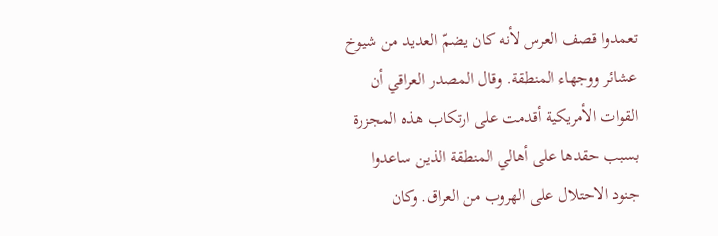تعمدوا قصف العرس لأنه كان يضمّ العديد من شيوخ عشائر ووجهاء المنطقة. وقال المصدر العراقي أن القوات الأمريكية أقدمت على ارتكاب هذه المجزرة بسبب حقدها على أهالي المنطقة الذين ساعدوا جنود الاحتلال على الهروب من العراق. وكان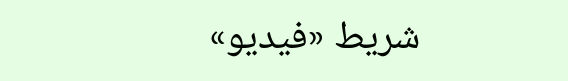شريط «فيديو»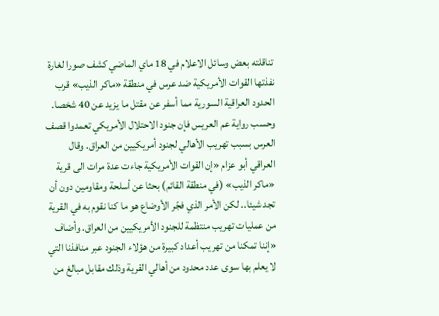تناقلته بعض وسائل الاعلام في 18 ماي الماضي كشف صورا لغارة نفذتها القوات الأمريكية ضد عرس في منطقة «ماكر الذيب» قرب الحدود العراقية السورية مما أسفر عن مقتل ما يزيد عن 40 شخصا. وحسب رواية عم العريس فإن جنود الاحتلال الأمريكي تعمدوا قصف العرس بسبب تهريب الأهالي لجنود أمريكيين من العراق. وقال العراقي أبو عزام «إن القوات الأمريكية جاءت عدة مرات الى قرية «ماكر الذيب» (في منطقة القائم) بحثا عن أسلحة ومقاومين دون أن تجد شيئا.. لكن الأمر الذي فجّر الأوضاع هو ما كنا نقوم به في القرية من عمليات تهريب منتظمة للجنود الأمريكيين من العراق. وأضاف «إننا تمكنا من تهريب أعداد كبيرة من هؤلاء الجنود عبر منافذنا التي لا يعلم بها سوى عدد محدود من أهالي القرية وذلك مقابل مبالغ من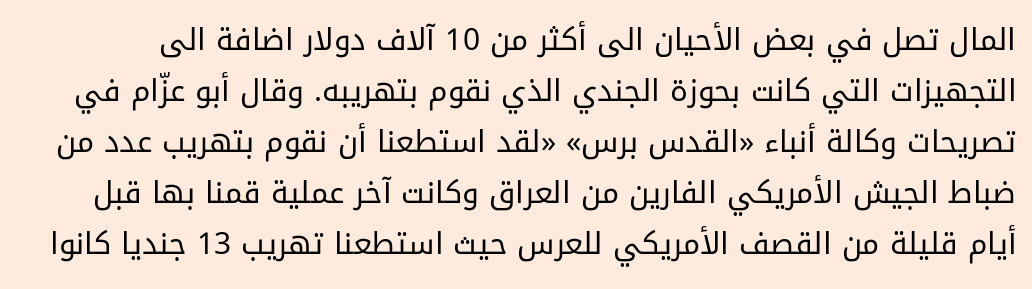المال تصل في بعض الأحيان الى أكثر من 10 آلاف دولار اضافة الى التجهيزات التي كانت بحوزة الجندي الذي نقوم بتهريبه. وقال أبو عزّام في تصريحات وكالة أنباء «القدس برس» «لقد استطعنا أن نقوم بتهريب عدد من ضباط الجيش الأمريكي الفارين من العراق وكانت آخر عملية قمنا بها قبل أيام قليلة من القصف الأمريكي للعرس حيث استطعنا تهريب 13 جنديا كانوا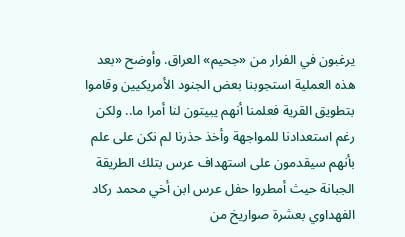يرغبون في الفرار من «جحيم» العراق. وأوضح «بعد هذه العملية استجوبنا بعض الجنود الأمريكيين وقاموا بتطويق القرية فعلمنا أنهم يبيتون لنا أمرا ما.. ولكن رغم استعدادنا للمواجهة وأخذ حذرنا لم نكن على علم بأنهم سيقدمون على استهداف عرس بتلك الطريقة الجبانة حيث أمطروا حفل عرس ابن أخي محمد ركاد الفهداوي بعشرة صواريخ من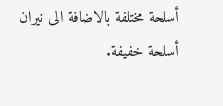أسلحة مختلفة بالاضافة الى نيران أسلحة خفيفة.